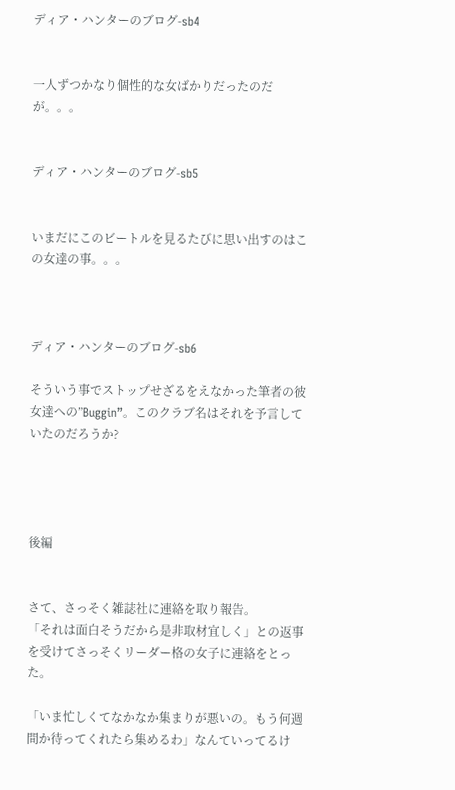ディア・ハンターのブログ-sb4


一人ずつかなり個性的な女ばかりだったのだが。。。


ディア・ハンターのブログ-sb5


いまだにこのビートルを見るたびに思い出すのはこの女達の事。。。



ディア・ハンターのブログ-sb6

そういう事でストップせざるをえなかった筆者の彼女達への”Buggin”。このクラブ名はそれを予言していたのだろうか?




後編


さて、さっそく雑誌社に連絡を取り報告。
「それは面白そうだから是非取材宜しく」との返事を受けてさっそくリーダー格の女子に連絡をとった。

「いま忙しくてなかなか集まりが悪いの。もう何週間か待ってくれたら集めるわ」なんていってるけ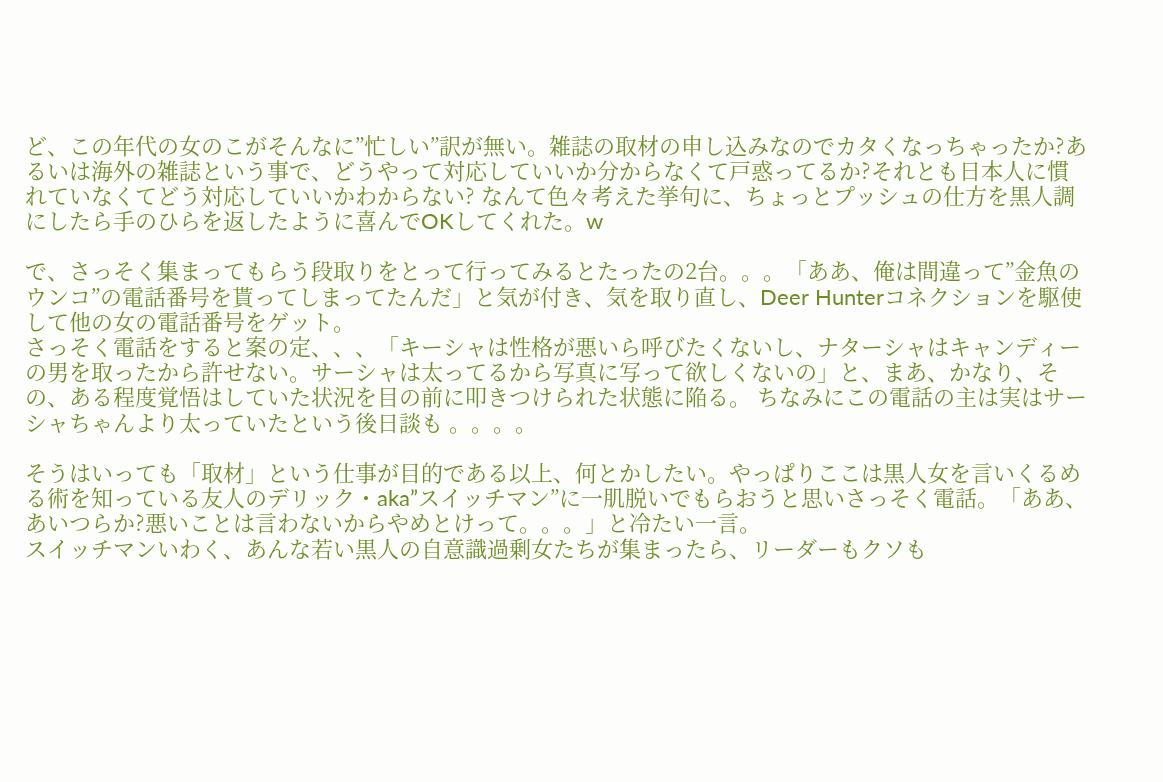ど、この年代の女のこがそんなに”忙しい”訳が無い。雑誌の取材の申し込みなのでカタくなっちゃったか?あるいは海外の雑誌という事で、どうやって対応していいか分からなくて戸惑ってるか?それとも日本人に慣れていなくてどう対応していいかわからない? なんて色々考えた挙句に、ちょっとプッシュの仕方を黒人調にしたら手のひらを返したように喜んでOKしてくれた。w

で、さっそく集まってもらう段取りをとって行ってみるとたったの2台。。。「ああ、俺は間違って”金魚のウンコ”の電話番号を貰ってしまってたんだ」と気が付き、気を取り直し、Deer Hunterコネクションを駆使して他の女の電話番号をゲット。
さっそく電話をすると案の定、、、「キーシャは性格が悪いら呼びたくないし、ナターシャはキャンディーの男を取ったから許せない。サーシャは太ってるから写真に写って欲しくないの」と、まあ、かなり、その、ある程度覚悟はしていた状況を目の前に叩きつけられた状態に陥る。 ちなみにこの電話の主は実はサーシャちゃんより太っていたという後日談も 。。。。

そうはいっても「取材」という仕事が目的である以上、何とかしたい。やっぱりここは黒人女を言いくるめる術を知っている友人のデリック・aka”スイッチマン”に一肌脱いでもらおうと思いさっそく電話。「ああ、あいつらか?悪いことは言わないからやめとけって。。。」と冷たい一言。
スイッチマンいわく、あんな若い黒人の自意識過剰女たちが集まったら、リーダーもクソも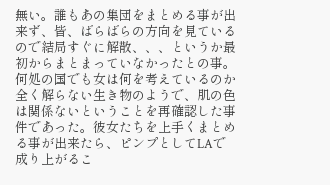無い。誰もあの集団をまとめる事が出来ず、皆、ばらばらの方向を見ているので結局すぐに解散、、、というか最初からまとまっていなかったとの事。何処の国でも女は何を考えているのか全く解らない生き物のようで、肌の色は関係ないということを再確認した事件であった。彼女たちを上手くまとめる事が出来たら、ピンプとしてLAで成り上がるこ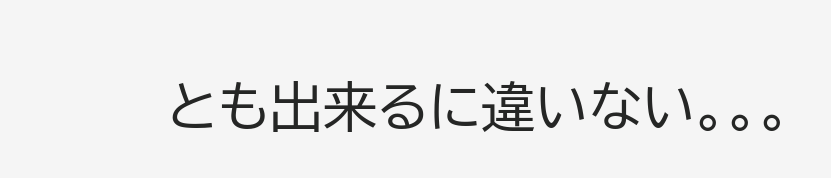とも出来るに違いない。。。